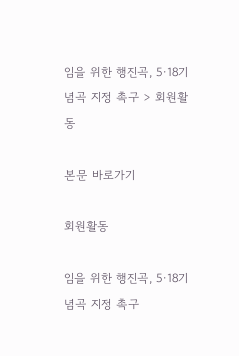임을 위한 행진곡, 5·18기념곡 지정 촉구 > 회원활동

본문 바로가기

회원활동

임을 위한 행진곡, 5·18기념곡 지정 촉구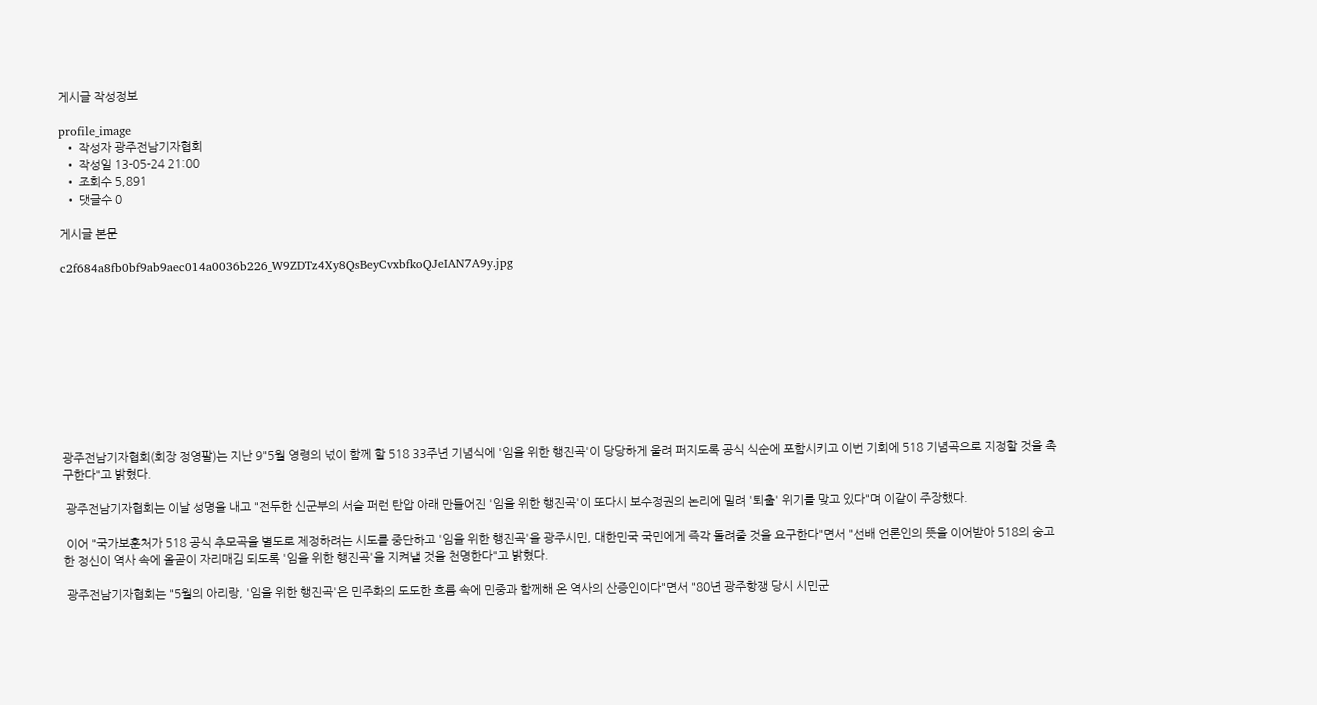게시글 작성정보

profile_image
  • 작성자 광주전남기자협회
  • 작성일 13-05-24 21:00
  • 조회수 5,891
  • 댓글수 0

게시글 본문

c2f684a8fb0bf9ab9aec014a0036b226_W9ZDTz4Xy8QsBeyCvxbfkoQJeIAN7A9y.jpg










광주전남기자협회(회장 정영팔)는 지난 9"5월 영령의 넋이 함께 할 518 33주년 기념식에 '임을 위한 행진곡'이 당당하게 울려 퍼지도록 공식 식순에 포함시키고 이번 기회에 518 기념곡으로 지정할 것을 촉구한다"고 밝혔다.

 광주전남기자협회는 이날 성명을 내고 "전두한 신군부의 서슬 퍼런 탄압 아래 만들어진 '임을 위한 행진곡'이 또다시 보수정권의 논리에 밀려 '퇴출' 위기를 맞고 있다"며 이같이 주장했다.

 이어 "국가보훈처가 518 공식 추모곡을 별도로 제정하려는 시도를 중단하고 '임을 위한 행진곡'을 광주시민, 대한민국 국민에게 즉각 돌려줄 것을 요구한다"면서 "선배 언론인의 뜻을 이어받아 518의 숭고한 정신이 역사 속에 올곧이 자리매김 되도록 '임을 위한 행진곡'을 지켜낼 것을 천명한다"고 밝혔다.

 광주전남기자협회는 "5월의 아리랑, '임을 위한 행진곡'은 민주화의 도도한 흐름 속에 민중과 함께해 온 역사의 산증인이다"면서 "80년 광주항쟁 당시 시민군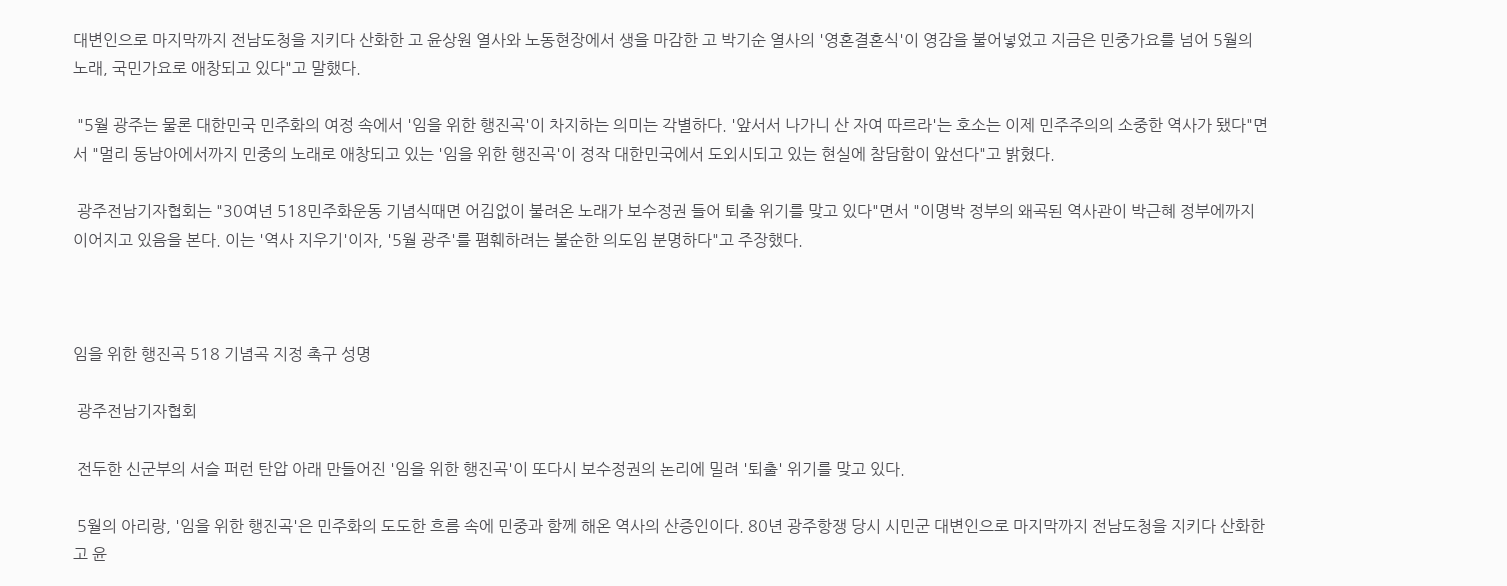대변인으로 마지막까지 전남도청을 지키다 산화한 고 윤상원 열사와 노동현장에서 생을 마감한 고 박기순 열사의 '영혼결혼식'이 영감을 불어넣었고 지금은 민중가요를 넘어 5월의 노래, 국민가요로 애창되고 있다"고 말했다.

 "5월 광주는 물론 대한민국 민주화의 여정 속에서 '임을 위한 행진곡'이 차지하는 의미는 각별하다. '앞서서 나가니 산 자여 따르라'는 호소는 이제 민주주의의 소중한 역사가 됐다"면서 "멀리 동남아에서까지 민중의 노래로 애창되고 있는 '임을 위한 행진곡'이 정작 대한민국에서 도외시되고 있는 현실에 참담함이 앞선다"고 밝혔다.

 광주전남기자협회는 "30여년 518민주화운동 기념식때면 어김없이 불려온 노래가 보수정권 들어 퇴출 위기를 맞고 있다"면서 "이명박 정부의 왜곡된 역사관이 박근혜 정부에까지 이어지고 있음을 본다. 이는 '역사 지우기'이자, '5월 광주'를 폄훼하려는 불순한 의도임 분명하다"고 주장했다.



임을 위한 행진곡 518 기념곡 지정 촉구 성명

 광주전남기자협회

 전두한 신군부의 서슬 퍼런 탄압 아래 만들어진 '임을 위한 행진곡'이 또다시 보수정권의 논리에 밀려 '퇴출' 위기를 맞고 있다.

 5월의 아리랑, '임을 위한 행진곡'은 민주화의 도도한 흐름 속에 민중과 함께 해온 역사의 산증인이다. 80년 광주항쟁 당시 시민군 대변인으로 마지막까지 전남도청을 지키다 산화한 고 윤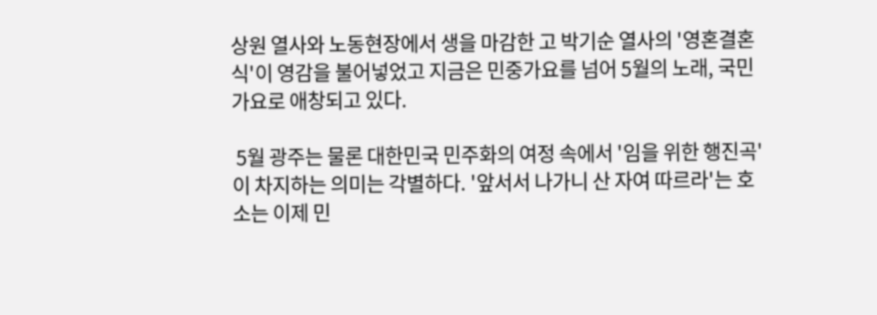상원 열사와 노동현장에서 생을 마감한 고 박기순 열사의 '영혼결혼식'이 영감을 불어넣었고 지금은 민중가요를 넘어 5월의 노래, 국민가요로 애창되고 있다.

 5월 광주는 물론 대한민국 민주화의 여정 속에서 '임을 위한 행진곡'이 차지하는 의미는 각별하다. '앞서서 나가니 산 자여 따르라'는 호소는 이제 민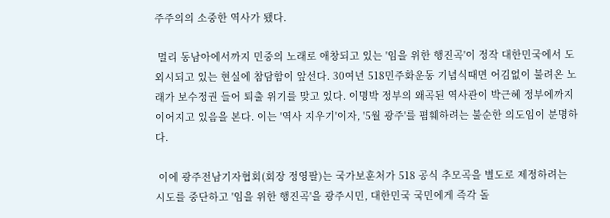주주의의 소중한 역사가 됐다.

 멀리 동남아에서까지 민중의 노래로 애창되고 있는 '임을 위한 행진곡'이 정작 대한민국에서 도외시되고 있는 현실에 참담함이 앞선다. 30여년 518민주화운동 기념식때면 어김없이 불려온 노래가 보수정권 들어 퇴출 위기를 맞고 있다. 이명박 정부의 왜곡된 역사관이 박근혜 정부에까지 이어지고 있음을 본다. 이는 '역사 지우기'이자, '5월 광주'를 폄훼하려는 불순한 의도임이 분명하다.

 이에 광주전남기자협회(회장 정영팔)는 국가보훈처가 518 공식 추모곡을 별도로 제정하려는 시도를 중단하고 '임을 위한 행진곡'을 광주시민, 대한민국 국민에게 즉각 돌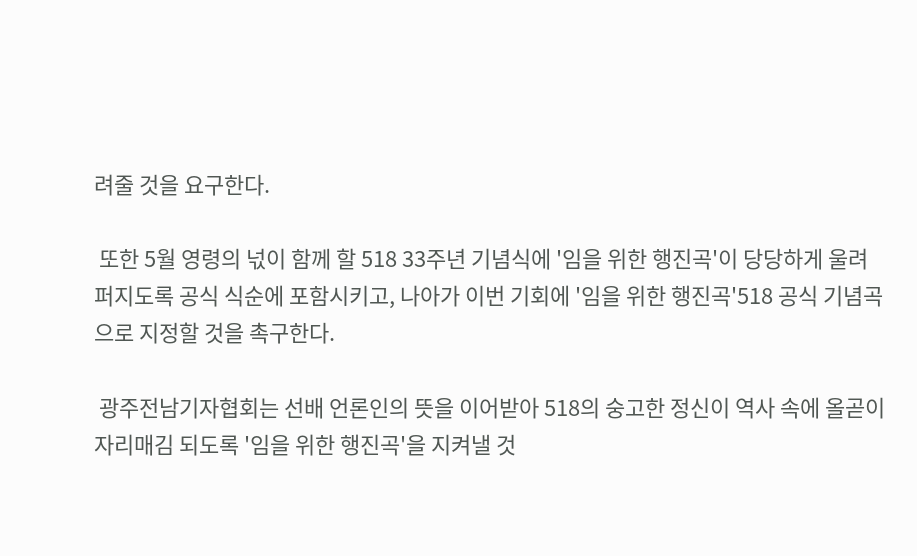려줄 것을 요구한다.

 또한 5월 영령의 넋이 함께 할 518 33주년 기념식에 '임을 위한 행진곡'이 당당하게 울려 퍼지도록 공식 식순에 포함시키고, 나아가 이번 기회에 '임을 위한 행진곡'518 공식 기념곡으로 지정할 것을 촉구한다.

 광주전남기자협회는 선배 언론인의 뜻을 이어받아 518의 숭고한 정신이 역사 속에 올곧이 자리매김 되도록 '임을 위한 행진곡'을 지켜낼 것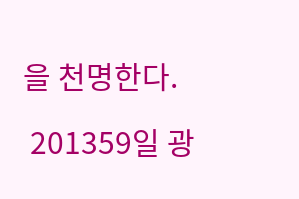을 천명한다.

 201359일 광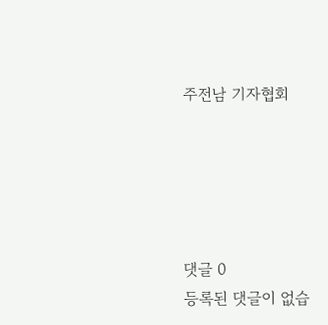주전남 기자협회





댓글 0
등록된 댓글이 없습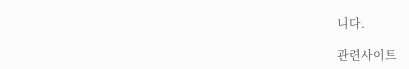니다.

관련사이트